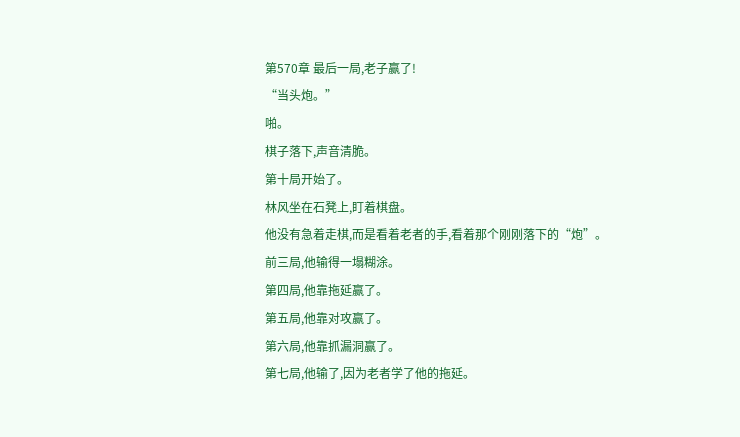第570章 最后一局,老子赢了!
“当头炮。”
啪。
棋子落下,声音清脆。
第十局开始了。
林风坐在石凳上,盯着棋盘。
他没有急着走棋,而是看着老者的手,看着那个刚刚落下的“炮”。
前三局,他输得一塌糊涂。
第四局,他靠拖延赢了。
第五局,他靠对攻赢了。
第六局,他靠抓漏洞赢了。
第七局,他输了,因为老者学了他的拖延。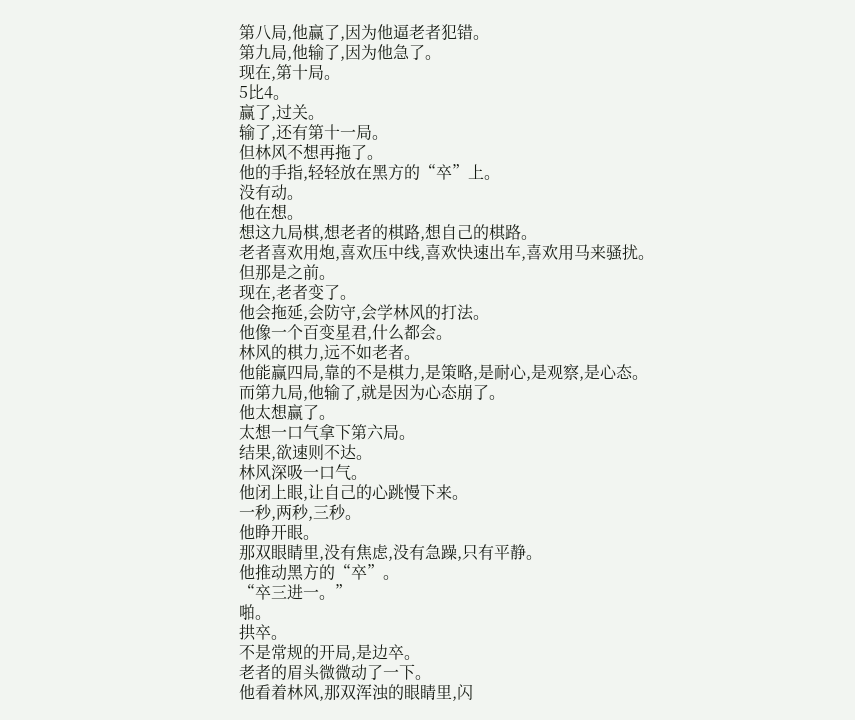第八局,他赢了,因为他逼老者犯错。
第九局,他输了,因为他急了。
现在,第十局。
5比4。
赢了,过关。
输了,还有第十一局。
但林风不想再拖了。
他的手指,轻轻放在黑方的“卒”上。
没有动。
他在想。
想这九局棋,想老者的棋路,想自己的棋路。
老者喜欢用炮,喜欢压中线,喜欢快速出车,喜欢用马来骚扰。
但那是之前。
现在,老者变了。
他会拖延,会防守,会学林风的打法。
他像一个百变星君,什么都会。
林风的棋力,远不如老者。
他能赢四局,靠的不是棋力,是策略,是耐心,是观察,是心态。
而第九局,他输了,就是因为心态崩了。
他太想赢了。
太想一口气拿下第六局。
结果,欲速则不达。
林风深吸一口气。
他闭上眼,让自己的心跳慢下来。
一秒,两秒,三秒。
他睁开眼。
那双眼睛里,没有焦虑,没有急躁,只有平静。
他推动黑方的“卒”。
“卒三进一。”
啪。
拱卒。
不是常规的开局,是边卒。
老者的眉头微微动了一下。
他看着林风,那双浑浊的眼睛里,闪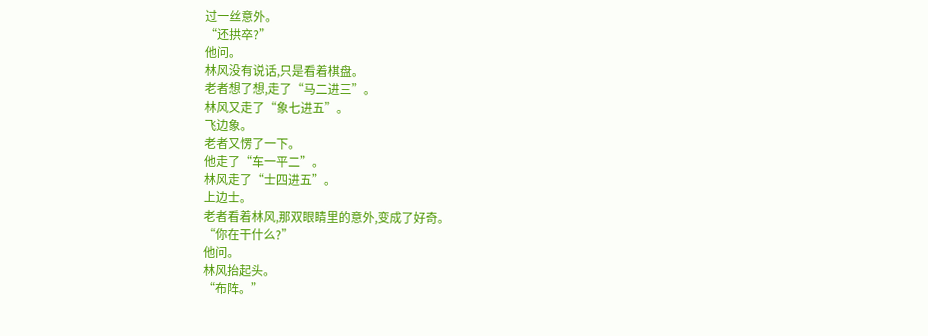过一丝意外。
“还拱卒?”
他问。
林风没有说话,只是看着棋盘。
老者想了想,走了“马二进三”。
林风又走了“象七进五”。
飞边象。
老者又愣了一下。
他走了“车一平二”。
林风走了“士四进五”。
上边士。
老者看着林风,那双眼睛里的意外,变成了好奇。
“你在干什么?”
他问。
林风抬起头。
“布阵。”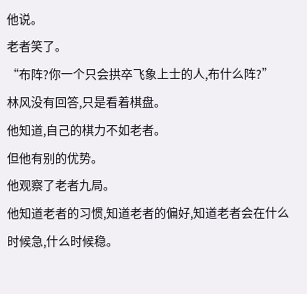他说。
老者笑了。
“布阵?你一个只会拱卒飞象上士的人,布什么阵?”
林风没有回答,只是看着棋盘。
他知道,自己的棋力不如老者。
但他有别的优势。
他观察了老者九局。
他知道老者的习惯,知道老者的偏好,知道老者会在什么时候急,什么时候稳。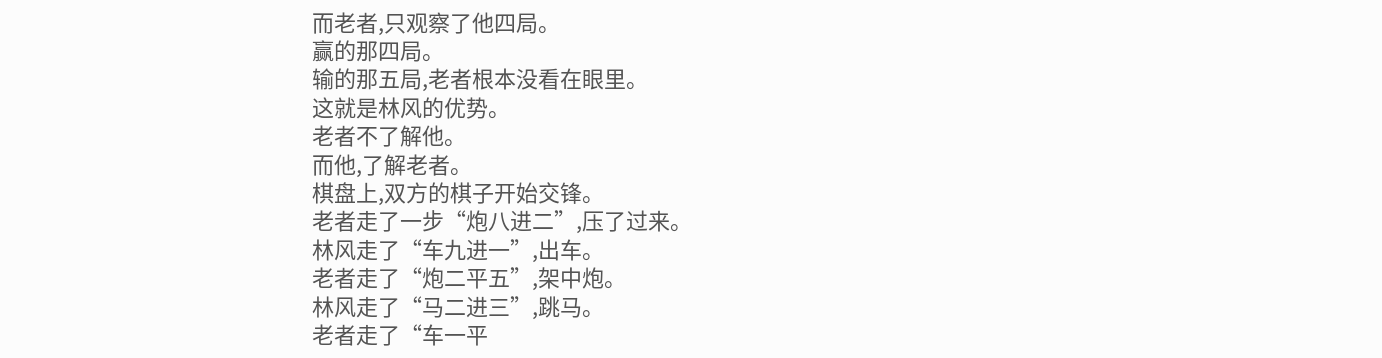而老者,只观察了他四局。
赢的那四局。
输的那五局,老者根本没看在眼里。
这就是林风的优势。
老者不了解他。
而他,了解老者。
棋盘上,双方的棋子开始交锋。
老者走了一步“炮八进二”,压了过来。
林风走了“车九进一”,出车。
老者走了“炮二平五”,架中炮。
林风走了“马二进三”,跳马。
老者走了“车一平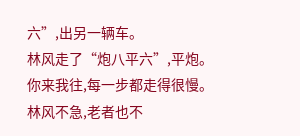六”,出另一辆车。
林风走了“炮八平六”,平炮。
你来我往,每一步都走得很慢。
林风不急,老者也不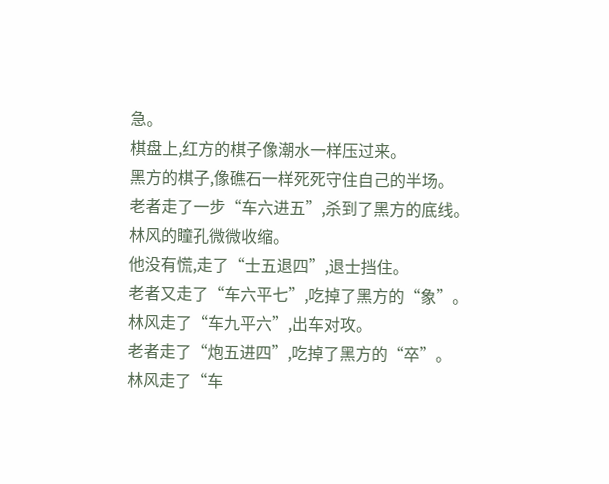急。
棋盘上,红方的棋子像潮水一样压过来。
黑方的棋子,像礁石一样死死守住自己的半场。
老者走了一步“车六进五”,杀到了黑方的底线。
林风的瞳孔微微收缩。
他没有慌,走了“士五退四”,退士挡住。
老者又走了“车六平七”,吃掉了黑方的“象”。
林风走了“车九平六”,出车对攻。
老者走了“炮五进四”,吃掉了黑方的“卒”。
林风走了“车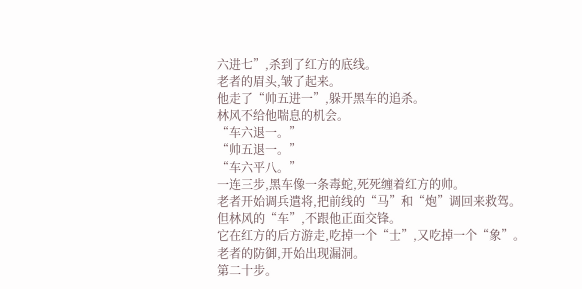六进七”,杀到了红方的底线。
老者的眉头,皱了起来。
他走了“帅五进一”,躲开黑车的追杀。
林风不给他喘息的机会。
“车六退一。”
“帅五退一。”
“车六平八。”
一连三步,黑车像一条毒蛇,死死缠着红方的帅。
老者开始调兵遣将,把前线的“马”和“炮”调回来救驾。
但林风的“车”,不跟他正面交锋。
它在红方的后方游走,吃掉一个“士”,又吃掉一个“象”。
老者的防御,开始出现漏洞。
第二十步。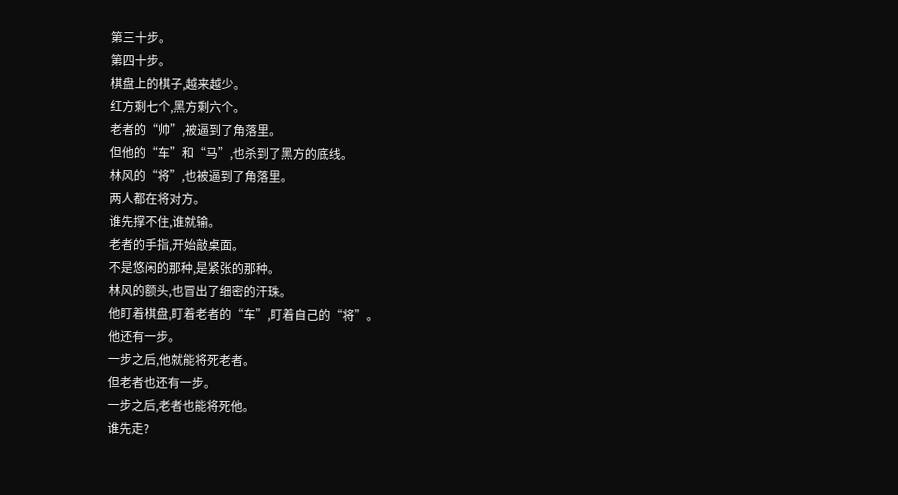第三十步。
第四十步。
棋盘上的棋子,越来越少。
红方剩七个,黑方剩六个。
老者的“帅”,被逼到了角落里。
但他的“车”和“马”,也杀到了黑方的底线。
林风的“将”,也被逼到了角落里。
两人都在将对方。
谁先撑不住,谁就输。
老者的手指,开始敲桌面。
不是悠闲的那种,是紧张的那种。
林风的额头,也冒出了细密的汗珠。
他盯着棋盘,盯着老者的“车”,盯着自己的“将”。
他还有一步。
一步之后,他就能将死老者。
但老者也还有一步。
一步之后,老者也能将死他。
谁先走?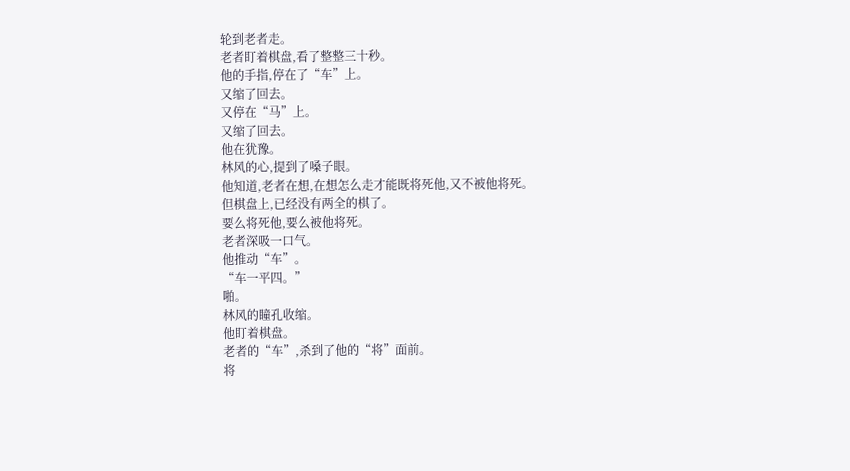轮到老者走。
老者盯着棋盘,看了整整三十秒。
他的手指,停在了“车”上。
又缩了回去。
又停在“马”上。
又缩了回去。
他在犹豫。
林风的心,提到了嗓子眼。
他知道,老者在想,在想怎么走才能既将死他,又不被他将死。
但棋盘上,已经没有两全的棋了。
要么将死他,要么被他将死。
老者深吸一口气。
他推动“车”。
“车一平四。”
啪。
林风的瞳孔收缩。
他盯着棋盘。
老者的“车”,杀到了他的“将”面前。
将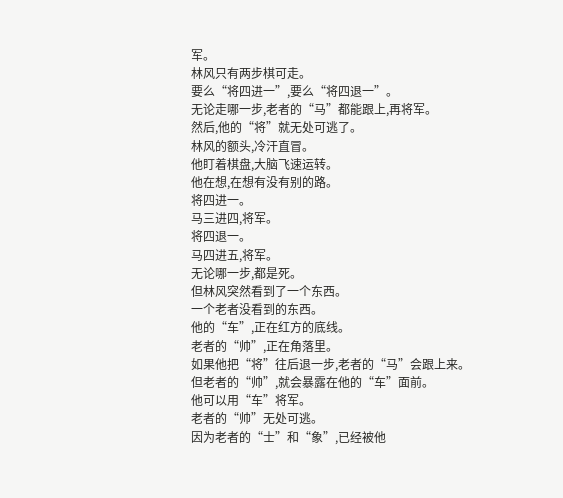军。
林风只有两步棋可走。
要么“将四进一”,要么“将四退一”。
无论走哪一步,老者的“马”都能跟上,再将军。
然后,他的“将”就无处可逃了。
林风的额头,冷汗直冒。
他盯着棋盘,大脑飞速运转。
他在想,在想有没有别的路。
将四进一。
马三进四,将军。
将四退一。
马四进五,将军。
无论哪一步,都是死。
但林风突然看到了一个东西。
一个老者没看到的东西。
他的“车”,正在红方的底线。
老者的“帅”,正在角落里。
如果他把“将”往后退一步,老者的“马”会跟上来。
但老者的“帅”,就会暴露在他的“车”面前。
他可以用“车”将军。
老者的“帅”无处可逃。
因为老者的“士”和“象”,已经被他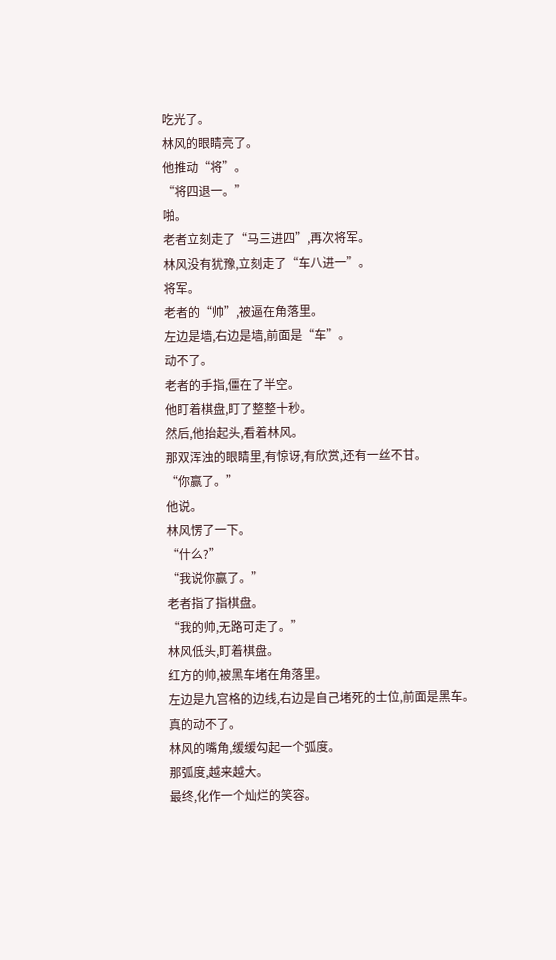吃光了。
林风的眼睛亮了。
他推动“将”。
“将四退一。”
啪。
老者立刻走了“马三进四”,再次将军。
林风没有犹豫,立刻走了“车八进一”。
将军。
老者的“帅”,被逼在角落里。
左边是墙,右边是墙,前面是“车”。
动不了。
老者的手指,僵在了半空。
他盯着棋盘,盯了整整十秒。
然后,他抬起头,看着林风。
那双浑浊的眼睛里,有惊讶,有欣赏,还有一丝不甘。
“你赢了。”
他说。
林风愣了一下。
“什么?”
“我说你赢了。”
老者指了指棋盘。
“我的帅,无路可走了。”
林风低头,盯着棋盘。
红方的帅,被黑车堵在角落里。
左边是九宫格的边线,右边是自己堵死的士位,前面是黑车。
真的动不了。
林风的嘴角,缓缓勾起一个弧度。
那弧度,越来越大。
最终,化作一个灿烂的笑容。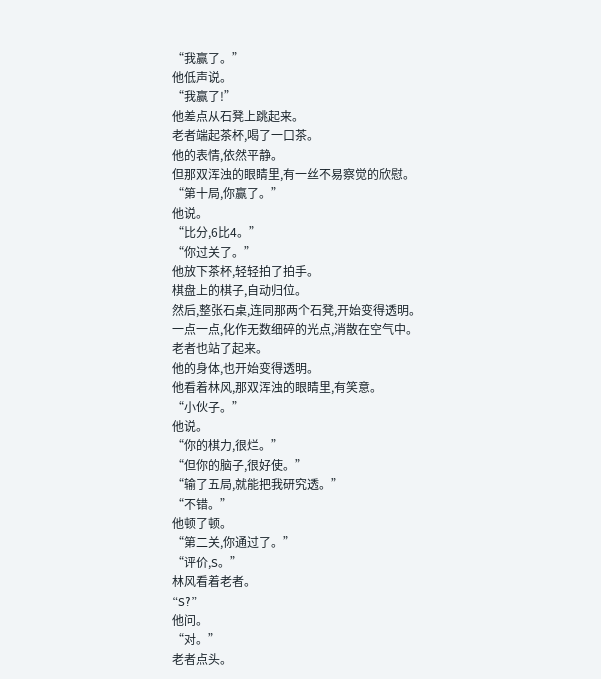“我赢了。”
他低声说。
“我赢了!”
他差点从石凳上跳起来。
老者端起茶杯,喝了一口茶。
他的表情,依然平静。
但那双浑浊的眼睛里,有一丝不易察觉的欣慰。
“第十局,你赢了。”
他说。
“比分,6比4。”
“你过关了。”
他放下茶杯,轻轻拍了拍手。
棋盘上的棋子,自动归位。
然后,整张石桌,连同那两个石凳,开始变得透明。
一点一点,化作无数细碎的光点,消散在空气中。
老者也站了起来。
他的身体,也开始变得透明。
他看着林风,那双浑浊的眼睛里,有笑意。
“小伙子。”
他说。
“你的棋力,很烂。”
“但你的脑子,很好使。”
“输了五局,就能把我研究透。”
“不错。”
他顿了顿。
“第二关,你通过了。”
“评价,S。”
林风看着老者。
“S?”
他问。
“对。”
老者点头。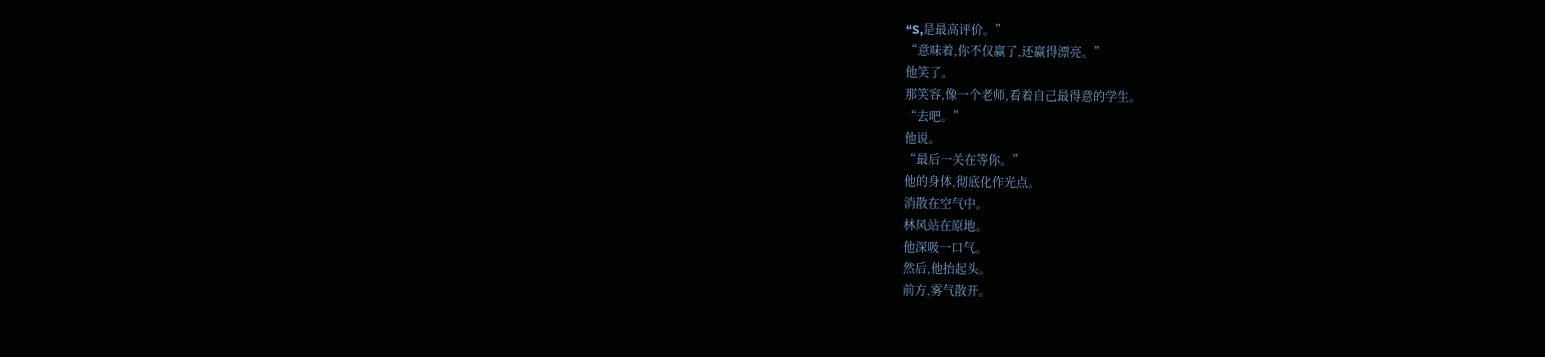“S,是最高评价。”
“意味着,你不仅赢了,还赢得漂亮。”
他笑了。
那笑容,像一个老师,看着自己最得意的学生。
“去吧。”
他说。
“最后一关在等你。”
他的身体,彻底化作光点。
消散在空气中。
林风站在原地。
他深吸一口气。
然后,他抬起头。
前方,雾气散开。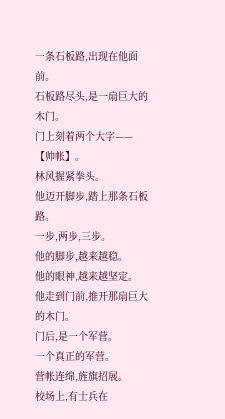一条石板路,出现在他面前。
石板路尽头,是一扇巨大的木门。
门上刻着两个大字——
【帅帐】。
林风握紧拳头。
他迈开脚步,踏上那条石板路。
一步,两步,三步。
他的脚步,越来越稳。
他的眼神,越来越坚定。
他走到门前,推开那扇巨大的木门。
门后,是一个军营。
一个真正的军营。
营帐连绵,旌旗招展。
校场上,有士兵在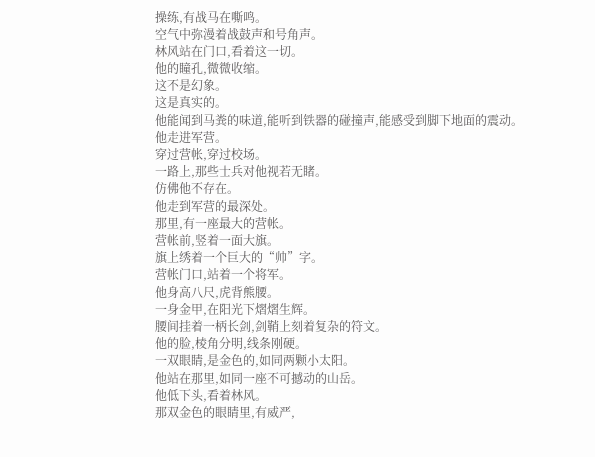操练,有战马在嘶鸣。
空气中弥漫着战鼓声和号角声。
林风站在门口,看着这一切。
他的瞳孔,微微收缩。
这不是幻象。
这是真实的。
他能闻到马粪的味道,能听到铁器的碰撞声,能感受到脚下地面的震动。
他走进军营。
穿过营帐,穿过校场。
一路上,那些士兵对他视若无睹。
仿佛他不存在。
他走到军营的最深处。
那里,有一座最大的营帐。
营帐前,竖着一面大旗。
旗上绣着一个巨大的“帅”字。
营帐门口,站着一个将军。
他身高八尺,虎背熊腰。
一身金甲,在阳光下熠熠生辉。
腰间挂着一柄长剑,剑鞘上刻着复杂的符文。
他的脸,棱角分明,线条刚硬。
一双眼睛,是金色的,如同两颗小太阳。
他站在那里,如同一座不可撼动的山岳。
他低下头,看着林风。
那双金色的眼睛里,有威严,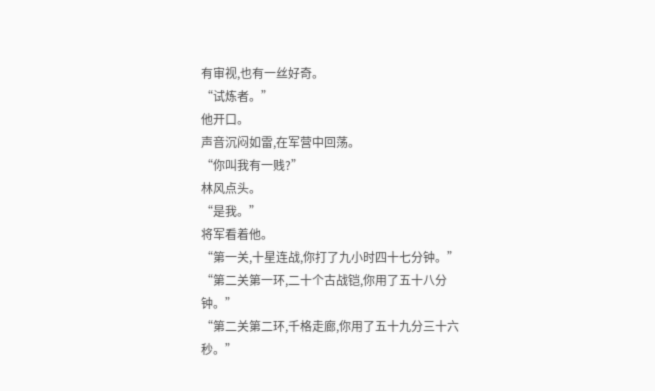有审视,也有一丝好奇。
“试炼者。”
他开口。
声音沉闷如雷,在军营中回荡。
“你叫我有一贱?”
林风点头。
“是我。”
将军看着他。
“第一关,十星连战,你打了九小时四十七分钟。”
“第二关第一环,二十个古战铠,你用了五十八分钟。”
“第二关第二环,千格走廊,你用了五十九分三十六秒。”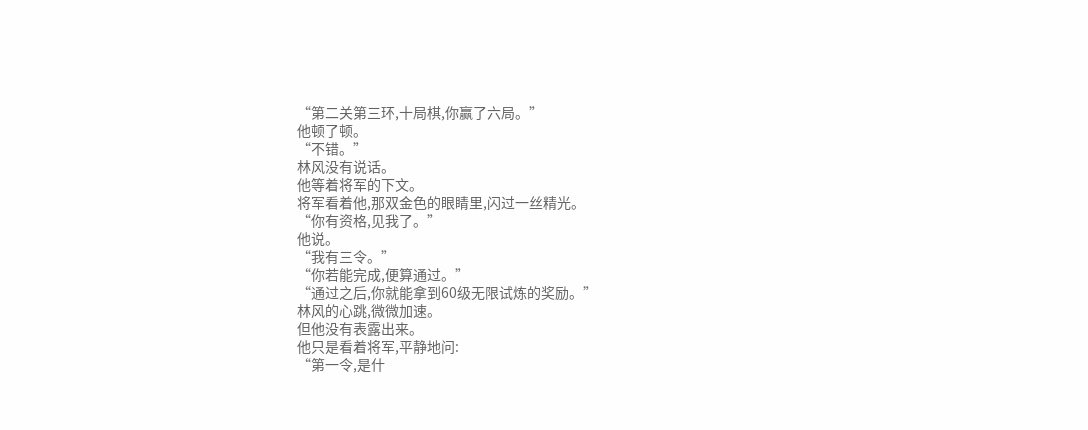“第二关第三环,十局棋,你赢了六局。”
他顿了顿。
“不错。”
林风没有说话。
他等着将军的下文。
将军看着他,那双金色的眼睛里,闪过一丝精光。
“你有资格,见我了。”
他说。
“我有三令。”
“你若能完成,便算通过。”
“通过之后,你就能拿到60级无限试炼的奖励。”
林风的心跳,微微加速。
但他没有表露出来。
他只是看着将军,平静地问:
“第一令,是什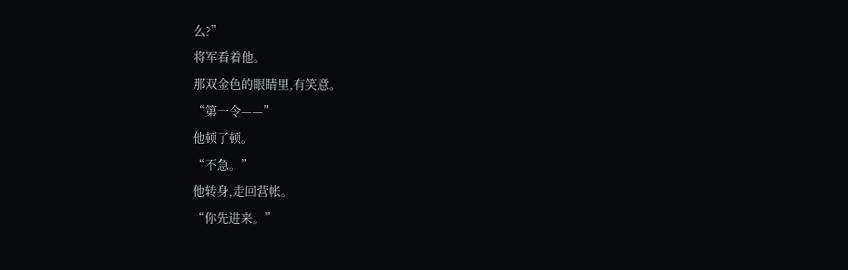么?”
将军看着他。
那双金色的眼睛里,有笑意。
“第一令——”
他顿了顿。
“不急。”
他转身,走回营帐。
“你先进来。”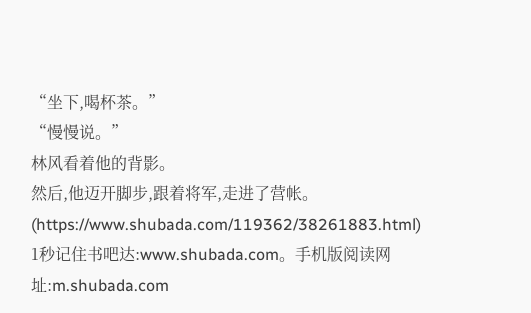“坐下,喝杯茶。”
“慢慢说。”
林风看着他的背影。
然后,他迈开脚步,跟着将军,走进了营帐。
(https://www.shubada.com/119362/38261883.html)
1秒记住书吧达:www.shubada.com。手机版阅读网址:m.shubada.com